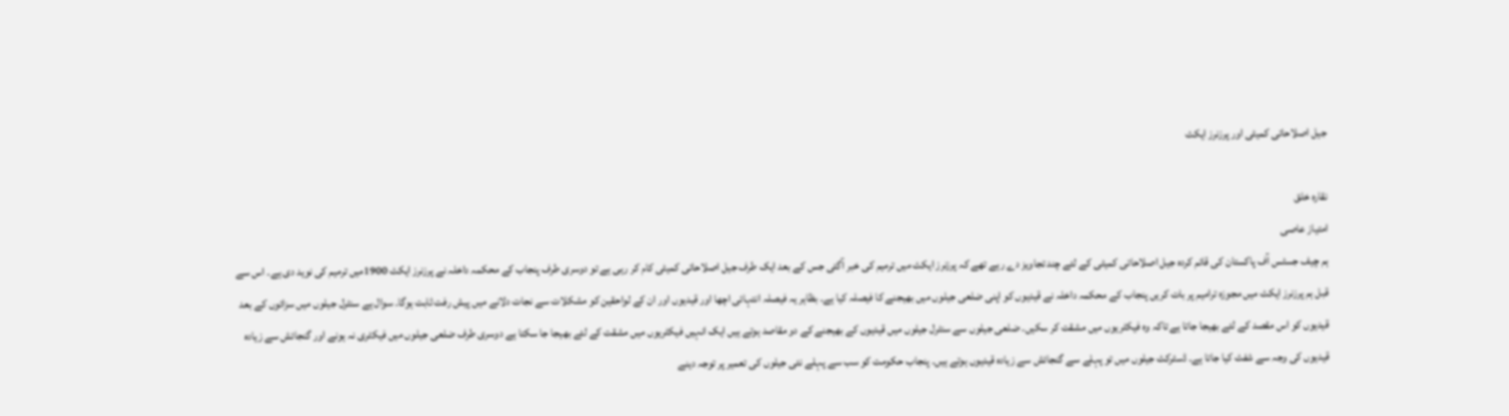جیل اصلاحاتی کمیٹی اور پرزنرز ایکٹ

نقارہ خلق
امتیاز عاصی
ہم چیف جسٹس آف پاکستان کی قائم کردہ جیل اصلاحاتی کمیٹی کے لئے چند تجاویز دے رہے تھے کہ پرزنرز ایکٹ میں ترمیم کی خبر آگئی جس کے بعد ایک طرف جیل اصلاحاتی کمیٹی کام کر رہی ہے تو دوسری طرف پنجاب کے محکمہ داخلہ نے پرزنرز ایکٹ 1900میں ترمیم کی نوید دی ہے۔ اس سے قبل ہم پرزنرز ایکٹ میں مجوزہ ترامیم پر بات کریں پنجاب کے محکمہ داخلہ نے قیدیوں کو اپنی ضلعی جیلوں میں بھیجنے کا فیصلہ کیا ہے۔ بظاہر یہ فیصلہ انتہائی اچھا اور قیدیوں اور ان کے لواحقین کو مشکلات سے نجات دلانے میں پیش رفت ثابت ہوگا۔ سوال ہے سنٹرل جیلوں میں سزائوں کے بعد قیدیوں کو اس مقصد کے لئے بھیجا جاتا ہے تاکہ وہ فیکٹریوں میں مشقت کر سکیں۔ ضلعی جیلوں سے سنٹرل جیلوں میں قیدیوں کے بھیجنے کے دو مقاصد ہوتے ہیں ایک انہیں فیکٹریوں میں مشقت کے لئے بھیجا جا سکتا ہے دوسری طرف ضلعی جیلوں میں فیکٹری نہ ہونے اور گنجائش سے زیادہ قیدیوں کی وجہ سے شفٹ کیا جاتا ہے۔ ڈسٹرکٹ جیلوں میں تو پہلے سے گنجائش سے زیادہ قیدیوں ہوتے ہیں۔ پنجاب حکومت کو سب سے پہلے نئی جیلوں کی تعمیر پر توجہ دینے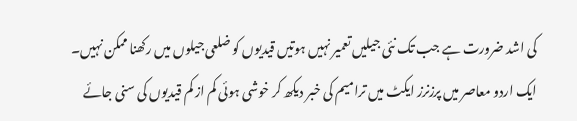کی اشد ضرورت ہے جب تک نئی جیلیں تعمیر نہیں ہوتیں قیدیوں کو ضلعی جیلوں میں رکھنا ممکن نہیں۔ ایک اردو معاصر میں پرزنرز ایکٹ میں ترامیم کی خبر دیکھ کر خوشی ہوئی کم از کم قیدیوں کی سنی جائے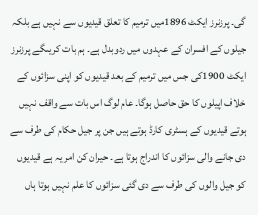گی۔ پرزنرز ایکٹ 1896میں ترمیم کا تعلق قیدیوں سے نہیں ہے بلکہ جیلوں کے افسران کے عہدوں میں ردوبدل ہے۔ ہم بات کریںگے پرزنرز ایکٹ 1900کی جس میں ترمیم کے بعد قیدیوں کو اپنی سزائوں کے خلاف اپیلوں کا حق حاصل ہوگا۔ عام لوگ اس بات سے واقف نہیں ہوتے قیدیوں کے ہسٹری کارڈ ہوتے ہیں جن پر جیل حکام کی طرف سے دی جانے والی سزائوں کا اندراج ہوتا ہے۔ حیران کن امر یہ ہے قیدیوں کو جیل والوں کی طرف سے دی گئی سزائوں کا علم نہیں ہوتا ہاں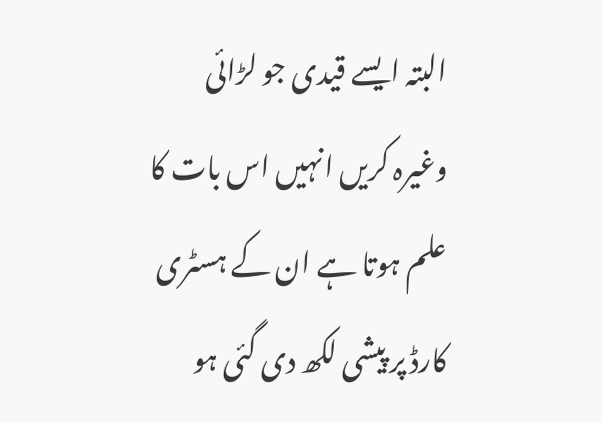البتہ ایسے قیدی جو لڑائی وغیرہ کریں انہیں اس بات کا علم ہوتا ہے ان کے ہسٹری کارڈ پر پیشی لکھ دی گئی ہو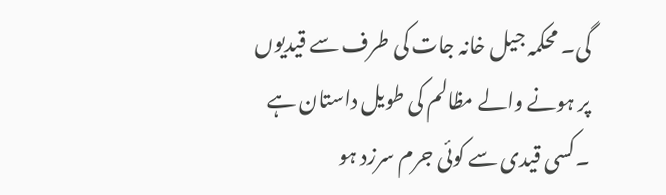گی۔ محکمہ جیل خانہ جات کی طرف سے قیدیوں پر ہونے والے مظالم کی طویل داستان ہے ۔کسی قیدی سے کوئی جرم سرزد ہو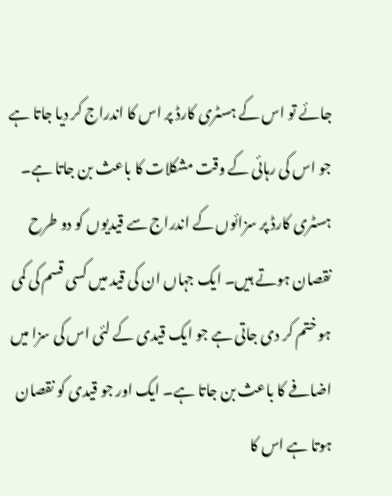جائے تو اس کے ہسٹری کارڈ پر اس کا اندراج کر دیا جاتا ہے جو اس کی رہائی کے وقت مشکلات کا باعث بن جاتا ہے۔ ہسٹری کارڈ پر سزائوں کے اندراج سے قیدیوں کو دو طرح نقصان ہوتے ہیں۔ ایک جہاں ان کی قید میں کسی قسم کی کمی ہو ختم کر دی جاتی ہے جو ایک قیدی کے لئی اس کی سزا میں اضافے کا باعث بن جاتا ہے۔ ایک اور جو قیدی کو نقصان ہوتا ہے اس کا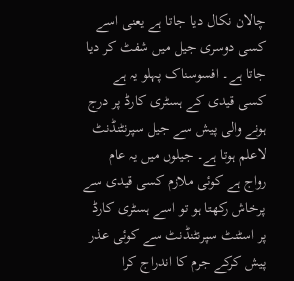چالان نکال دیا جاتا ہے یعنی اسے کسی دوسری جیل میں شفٹ کر دیا جاتا ہے۔ افسوسناک پہلو یہ ہے کسی قیدی کے ہسٹری کارڈ پر درج ہونے والی پیش سے جیل سپرنٹنڈنٹ لاعلم ہوتا ہے۔ جیلوں میں یہ عام رواج ہے کوئی ملازم کسی قیدی سے پرخاش رکھتا ہو تو اسے ہسٹری کارڈ پر اسٹنٹ سپرنٹنڈنٹ سے کوئی عذر پیش کرکے جرم کا اندراج کرا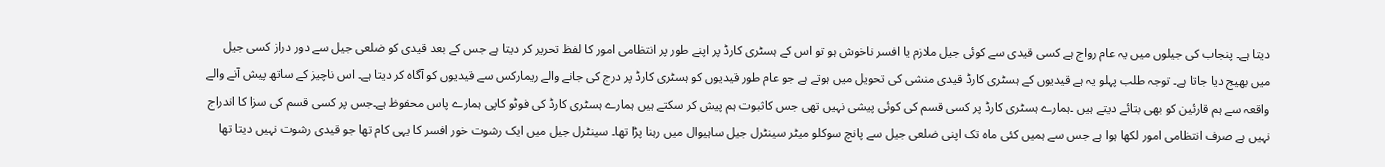دیتا ہے۔ پنجاب کی جیلوں میں یہ عام رواج ہے کسی قیدی سے کوئی جیل ملازم یا افسر ناخوش ہو تو اس کے ہسٹری کارڈ پر اپنے طور پر انتظامی امور کا لفظ تحریر کر دیتا ہے جس کے بعد قیدی کو ضلعی جیل سے دور دراز کسی جیل میں بھیج دیا جاتا ہے۔ توجہ طلب پہلو یہ ہے قیدیوں کے ہسٹری کارڈ قیدی منشی کی تحویل میں ہوتے ہے جو عام طور قیدیوں کو ہسٹری کارڈ پر درج کی جانے والے ریمارکس سے قیدیوں کو آگاہ کر دیتا ہے۔ اس ناچیز کے ساتھ پیش آنے والے واقعہ سے ہم قارئین کو بھی بتائے دیتے ہیں ۔ہمارے ہسٹری کارڈ پر کسی قسم کی کوئی پیشی نہیں تھی جس کاثبوت ہم پیش کر سکتے ہیں ہمارے ہسٹری کارڈ کی فوٹو کاپی ہمارے پاس محفوظ ہے۔جس پر کسی قسم کی سزا کا اندراج نہیں ہے صرف انتظامی امور لکھا ہوا ہے جس سے ہمیں کئی ماہ تک اپنی ضلعی جیل سے پانچ سوکلو میٹر سینٹرل جیل ساہیوال میں رہنا پڑا تھا۔ سینٹرل جیل میں ایک رشوت خور افسر کا یہی کام تھا جو قیدی رشوت نہیں دیتا تھا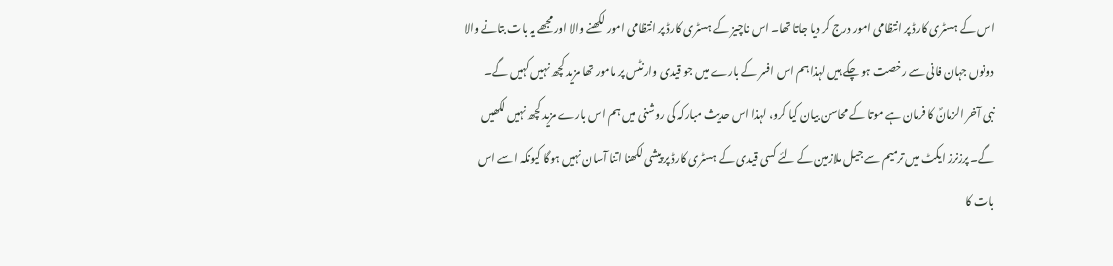اس کے ہسٹری کارڈ پر انتظامی امور درج کر دیا جاتا تھا۔ اس ناچیز کے ہسٹری کارڈ پر انتظامی امور لکھنے والا اور مجھے یہ بات بتانے والا دونوں جہان فانی سے رخصت ہو چکے ہیں لہذا ہم اس افسر کے بارے میں جو قیدی وارنٹس پر مامور تھا مزید کچھ نہیں کہیں گے۔
نبی آخر الزمانؐ کا فرمان ہے موتا کے محاسن بیان کیا کرو، لہذا اس حدیث مبارکہ کی روشنی میں ہم اس بارے مزید کچھ نہیں لکھیں گے۔ پرزنرز ایکٹ میں ترمیم سے جیل ملازمین کے لئے کسی قیدی کے ہسٹری کارڈ پر پیشی لکھنا اتنا آسان نہیں ہوگا کیونکہ اسے اس بات کا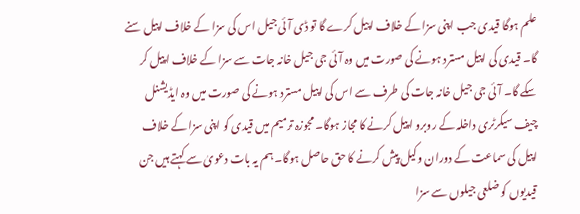علم ہوگا قیدی جب اپنی سزا کے خلاف اپیل کرے گا تو ڈی آئی جیل اس کی سزا کے خلاف اپیل سنے گا۔ قیدی کی اپیل مسترد ہونے کی صورت میں وہ آئی جی جیل خانہ جات سے سزا کے خلاف اپیل کر سکے گا۔ آئی جی جیل خانہ جات کی طرف سے اس کی اپیل مسترد ہونے کی صورت میں وہ ایڈیشنل چیف سیکرٹری داخلہ کے روبرو اپیل کرنے کا مجاز ہوگا۔ مجوزہ ترمیم میں قیدی کو اپنی سزا کے خلاف اپیل کی سماعت کے دوران وکیل پیش کرنے کا حق حاصل ہوگا۔ ہم یہ بات دعویٰ سے کہتے ہیں جن قیدیوں کو ضلعی جیلوں سے سزا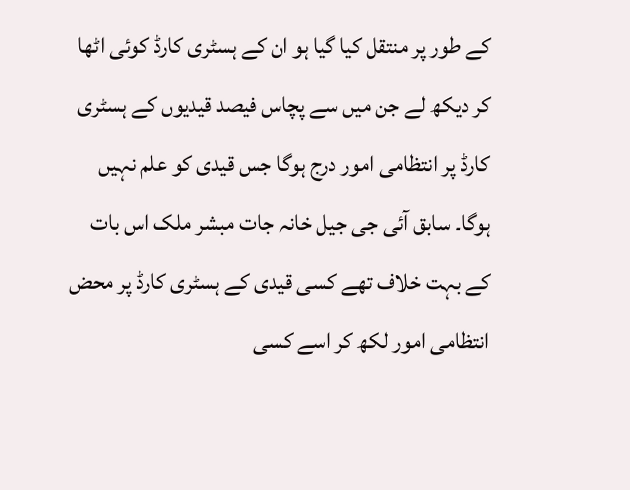کے طور پر منتقل کیا گیا ہو ان کے ہسٹری کارڈ کوئی اٹھا کر دیکھ لے جن میں سے پچاس فیصد قیدیوں کے ہسٹری کارڈ پر انتظامی امور درج ہوگا جس قیدی کو علم نہیں ہوگا۔ سابق آئی جی جیل خانہ جات مبشر ملک اس بات کے بہت خلاف تھے کسی قیدی کے ہسٹری کارڈ پر محض انتظامی امور لکھ کر اسے کسی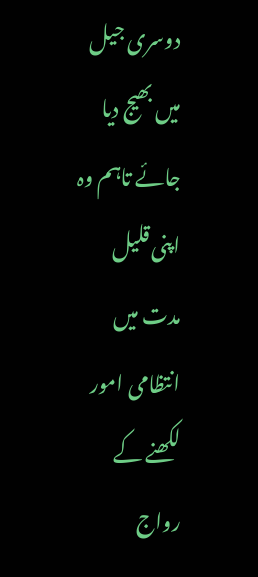دوسری جیل میں بھیج دیا جائے تاہم وہ اپنی قلیل مدت میں انتظامی امور لکھنے کے رواج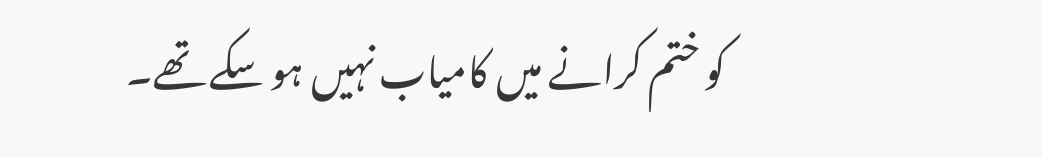کو ختم کرانے میں کامیاب نہیں ہو سکے تھے۔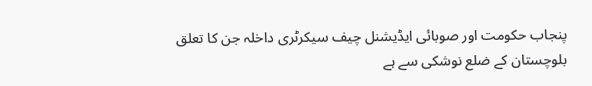پنجاب حکومت اور صوبائی ایڈیشنل چیف سیکرٹری داخلہ جن کا تعلق بلوچستان کے ضلع نوشکی سے ہے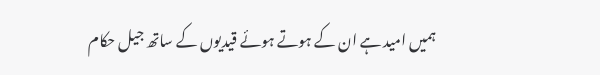ہمیں امید ہے ان کے ہوتے ہوئے قیدیوں کے ساتھ جیل حکام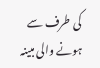کی طرف سے ہونے والی مبینہ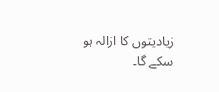زیادیتوں کا ازالہ ہو سکے گا۔